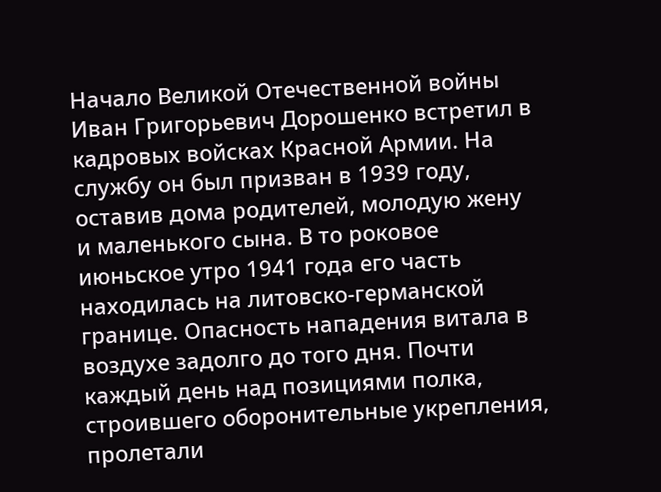Начало Великой Отечественной войны Иван Григорьевич Дорошенко встретил в кадровых войсках Красной Армии. На службу он был призван в 1939 году, оставив дома родителей, молодую жену и маленького сына. В то роковое июньское утро 1941 года его часть находилась на литовско-германской границе. Опасность нападения витала в воздухе задолго до того дня. Почти каждый день над позициями полка, строившего оборонительные укрепления, пролетали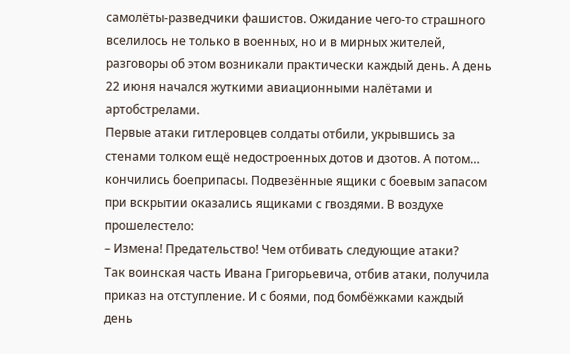самолёты-разведчики фашистов. Ожидание чего-то страшного вселилось не только в военных, но и в мирных жителей, разговоры об этом возникали практически каждый день. А день 22 июня начался жуткими авиационными налётами и артобстрелами.
Первые атаки гитлеровцев солдаты отбили, укрывшись за стенами толком ещё недостроенных дотов и дзотов. А потом… кончились боеприпасы. Подвезённые ящики с боевым запасом при вскрытии оказались ящиками с гвоздями. В воздухе прошелестело:
– Измена! Предательство! Чем отбивать следующие атаки?
Так воинская часть Ивана Григорьевича, отбив атаки, получила приказ на отступление. И с боями, под бомбёжками каждый день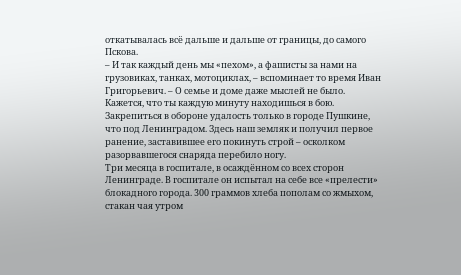откатывалась всё дальше и дальше от границы, до самого Пскова.
– И так каждый день мы «пехом», а фашисты за нами на грузовиках, танках, мотоциклах, – вспоминает то время Иван Григорьевич. – О семье и доме даже мыслей не было. Кажется, что ты каждую минуту находишься в бою.
Закрепиться в обороне удалость только в городе Пушкине, что под Ленинградом. Здесь наш земляк и получил первое ранение, заставившее его покинуть строй – осколком разорвавшегося снаряда перебило ногу.
Три месяца в госпитале, в осаждённом со всех сторон Ленинграде. В госпитале он испытал на себе все «прелести» блокадного города. 300 граммов хлеба пополам со жмыхом, стакан чая утром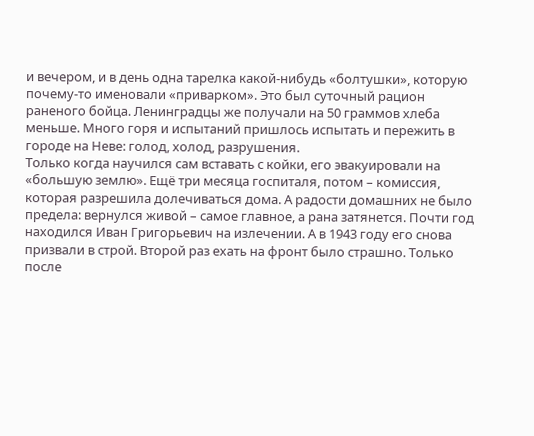и вечером, и в день одна тарелка какой-нибудь «болтушки», которую почему-то именовали «приварком». Это был суточный рацион раненого бойца. Ленинградцы же получали на 50 граммов хлеба меньше. Много горя и испытаний пришлось испытать и пережить в городе на Неве: голод, холод, разрушения.
Только когда научился сам вставать с койки, его эвакуировали на «большую землю». Ещё три месяца госпиталя, потом – комиссия, которая разрешила долечиваться дома. А радости домашних не было предела: вернулся живой – самое главное, а рана затянется. Почти год находился Иван Григорьевич на излечении. А в 1943 году его снова призвали в строй. Второй раз ехать на фронт было страшно. Только после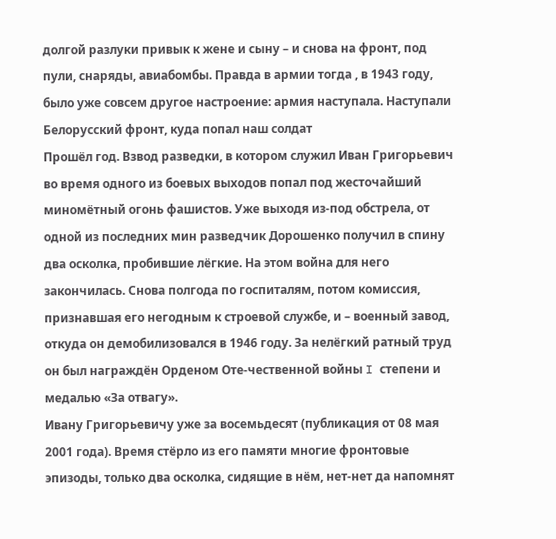долгой разлуки привык к жене и сыну – и снова на фронт, под пули, снаряды, авиабомбы. Правда в армии тогда , в 1943 году, было уже совсем другое настроение: армия наступала. Наступали Белорусский фронт, куда попал наш солдат
Прошёл год. Взвод разведки, в котором служил Иван Григорьевич во время одного из боевых выходов попал под жесточайший миномётный огонь фашистов. Уже выходя из-под обстрела, от одной из последних мин разведчик Дорошенко получил в спину два осколка, пробившие лёгкие. На этом война для него закончилась. Снова полгода по госпиталям, потом комиссия, признавшая его негодным к строевой службе, и – военный завод, откуда он демобилизовался в 1946 году. За нелёгкий ратный труд он был награждён Орденом Оте-чественной войны I степени и медалью «За отвагу».
Ивану Григорьевичу уже за восемьдесят (публикация от 08 мая 2001 года). Время стёрло из его памяти многие фронтовые эпизоды, только два осколка, сидящие в нём, нет-нет да напомнят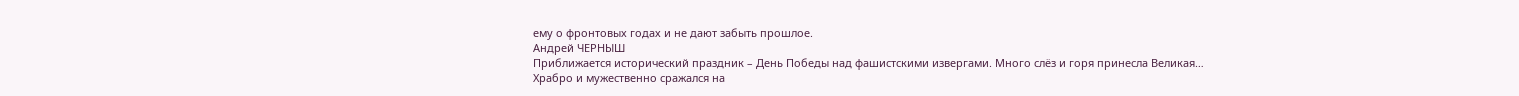ему о фронтовых годах и не дают забыть прошлое.
Андрей ЧЕРНЫШ
Приближается исторический праздник – День Победы над фашистскими извергами. Много слёз и горя принесла Великая…
Храбро и мужественно сражался на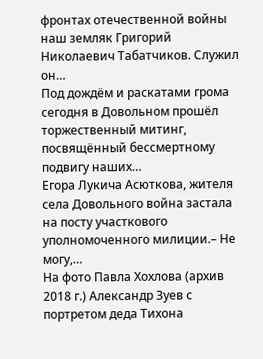фронтах отечественной войны наш земляк Григорий Николаевич Табатчиков. Служил он…
Под дождём и раскатами грома сегодня в Довольном прошёл торжественный митинг, посвящённый бессмертному подвигу наших…
Егора Лукича Асюткова, жителя села Довольного война застала на посту участкового уполномоченного милиции.– Не могу,…
На фото Павла Хохлова (архив 2018 г.) Александр Зуев с портретом деда Тихона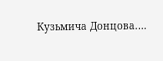Кузьмича Донцова.…